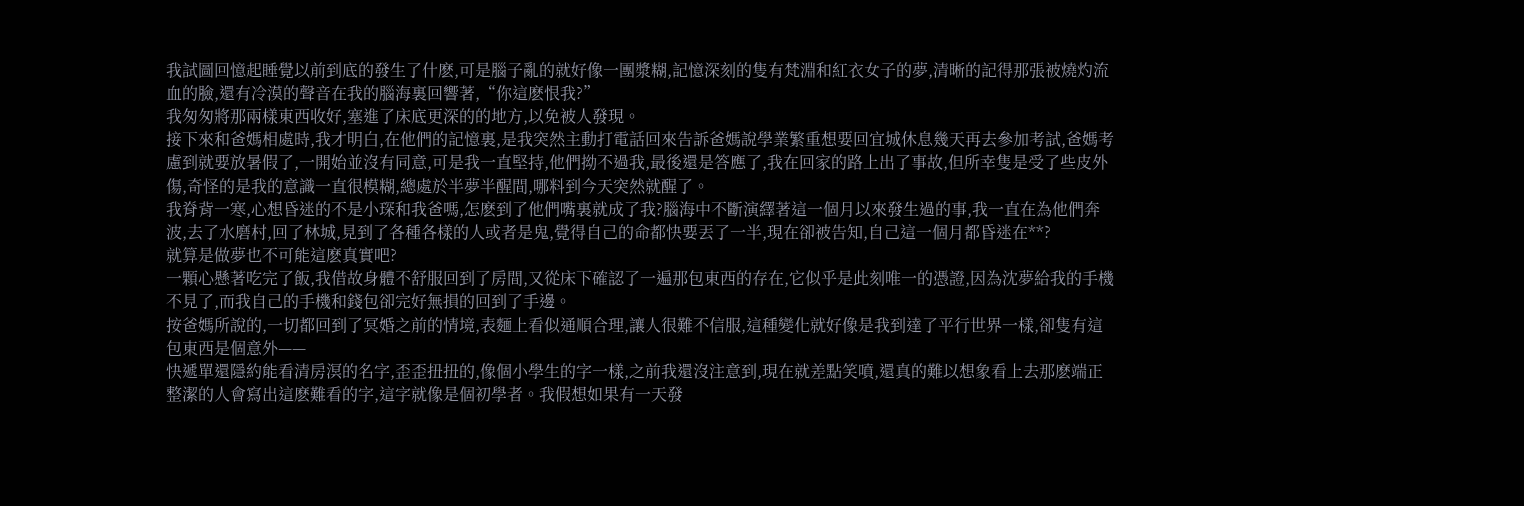我試圖回憶起睡覺以前到底的發生了什麽,可是腦子亂的就好像一團漿糊,記憶深刻的隻有梵淵和紅衣女子的夢,清晰的記得那張被燒灼流血的臉,還有冷漠的聲音在我的腦海裏回響著,“你這麽恨我?”
我匆匆將那兩樣東西收好,塞進了床底更深的的地方,以免被人發現。
接下來和爸媽相處時,我才明白,在他們的記憶裏,是我突然主動打電話回來告訴爸媽說學業繁重想要回宜城休息幾天再去參加考試,爸媽考慮到就要放暑假了,一開始並沒有同意,可是我一直堅持,他們拗不過我,最後還是答應了,我在回家的路上出了事故,但所幸隻是受了些皮外傷,奇怪的是我的意識一直很模糊,總處於半夢半醒間,哪料到今天突然就醒了。
我脊背一寒,心想昏迷的不是小琛和我爸嗎,怎麽到了他們嘴裏就成了我?腦海中不斷演繹著這一個月以來發生過的事,我一直在為他們奔波,去了水磨村,回了林城,見到了各種各樣的人或者是鬼,覺得自己的命都快要丟了一半,現在卻被告知,自己這一個月都昏迷在**?
就算是做夢也不可能這麽真實吧?
一顆心懸著吃完了飯,我借故身體不舒服回到了房間,又從床下確認了一遍那包東西的存在,它似乎是此刻唯一的憑證,因為沈夢給我的手機不見了,而我自己的手機和錢包卻完好無損的回到了手邊。
按爸媽所說的,一切都回到了冥婚之前的情境,表麵上看似通順合理,讓人很難不信服,這種變化就好像是我到達了平行世界一樣,卻隻有這包東西是個意外——
快遞單還隱約能看清房溟的名字,歪歪扭扭的,像個小學生的字一樣,之前我還沒注意到,現在就差點笑噴,還真的難以想象看上去那麽端正整潔的人會寫出這麽難看的字,這字就像是個初學者。我假想如果有一天發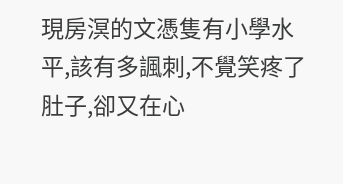現房溟的文憑隻有小學水平,該有多諷刺,不覺笑疼了肚子,卻又在心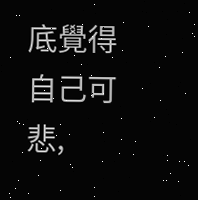底覺得自己可悲,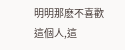明明那麽不喜歡這個人,這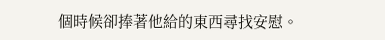個時候卻捧著他給的東西尋找安慰。